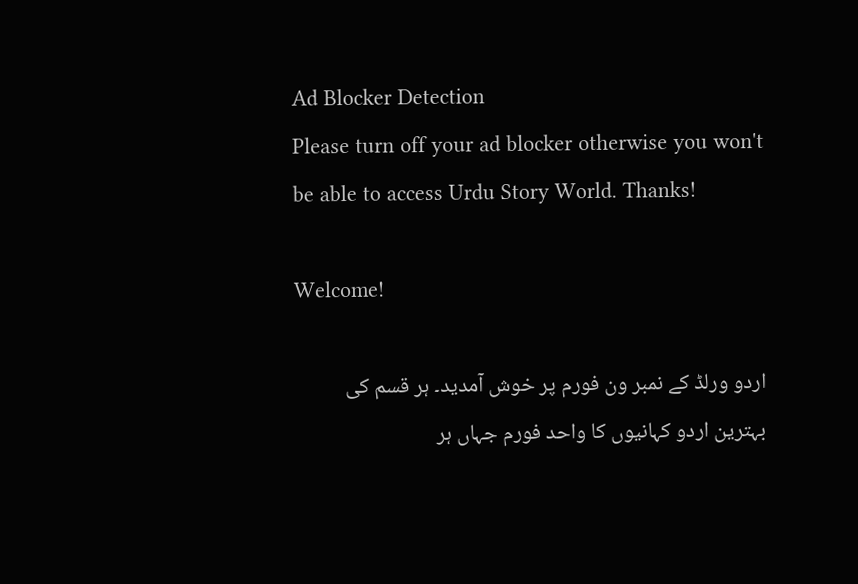Ad Blocker Detection
Please turn off your ad blocker otherwise you won't be able to access Urdu Story World. Thanks!

Welcome!

اردو ورلڈ کے نمبر ون فورم پر خوش آمدید۔ ہر قسم کی بہترین اردو کہانیوں کا واحد فورم جہاں ہر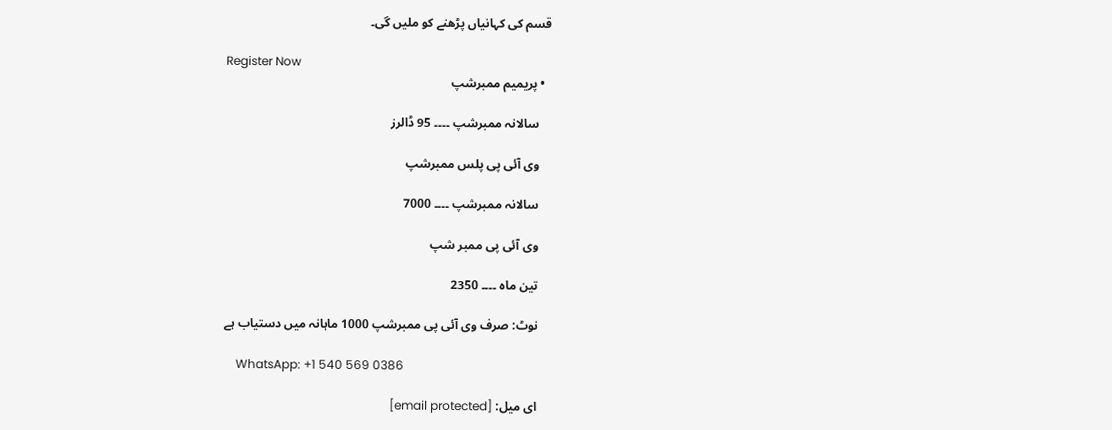قسم کی کہانیاں پڑھنے کو ملیں گی۔

Register Now
  • پریمیم ممبرشپ

    سالانہ ممبرشپ ۔۔۔۔ 95 ڈالرز

    وی آئی پی پلس ممبرشپ

    سالانہ ممبرشپ ۔۔۔۔ 7000

    وی آئی پی ممبر شپ

    تین ماہ ۔۔۔۔ 2350

    نوٹ: صرف وی آئی پی ممبرشپ 1000 ماہانہ میں دستیاب ہے

    WhatsApp: +1 540 569 0386

    ای میل: [email protected]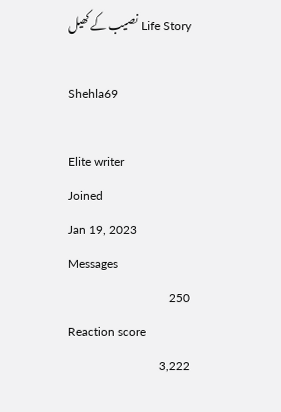Life Story نصیب کے کھیل

Shehla69

Elite writer
Joined
Jan 19, 2023
Messages
250
Reaction score
3,222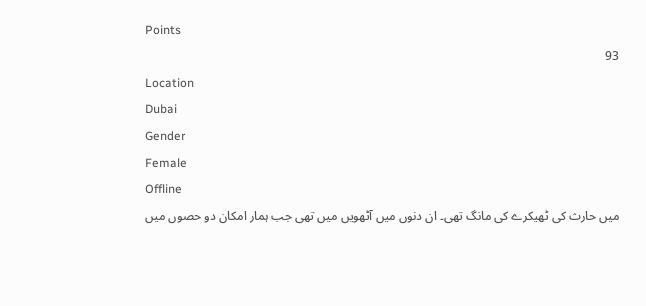Points
93
Location
Dubai
Gender
Female
Offline
میں حارث کی ٹھیکرے کی مانگ تھی۔ ان دنوں میں آٹھویں میں تھی جب ہمار امکان دو حصوں میں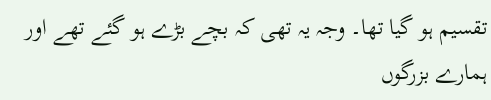تقسیم ہو گیا تھا۔ وجہ یہ تھی کہ بچے بڑے ہو گئے تھے اور ہمارے بزرگوں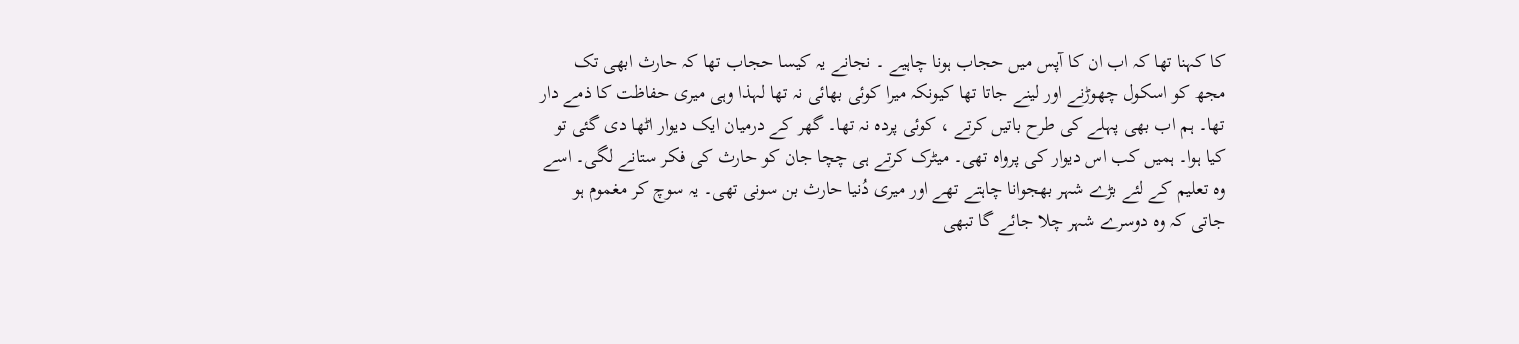کا کہنا تھا کہ اب ان کا آپس میں حجاب ہونا چاہیے ۔ نجانے یہ کیسا حجاب تھا کہ حارث ابھی تک مجھ کو اسکول چھوڑنے اور لینے جاتا تھا کیونکہ میرا کوئی بھائی نہ تھا لہذا وہی میری حفاظت کا ذمے دار تھا۔ ہم اب بھی پہلے کی طرح باتیں کرتے ، کوئی پردہ نہ تھا۔ گھر کے درمیان ایک دیوار اٹھا دی گئی تو کیا ہوا۔ ہمیں کب اس دیوار کی پرواہ تھی۔ میٹرک کرتے ہی چچا جان کو حارث کی فکر ستانے لگی۔ اسے وہ تعلیم کے لئے بڑے شہر بھجوانا چاہتے تھے اور میری دُنیا حارث بن سونی تھی۔ یہ سوچ کر مغموم ہو جاتی کہ وہ دوسرے شہر چلا جائے گا تبھی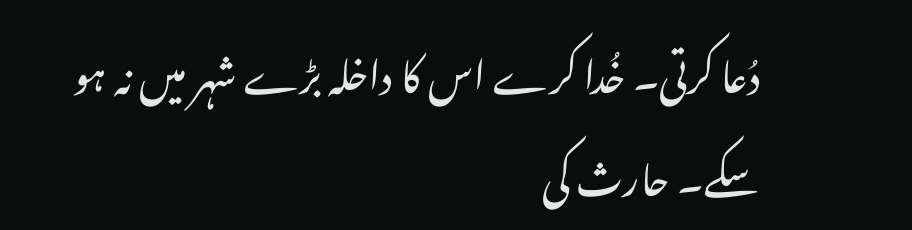دُعا کرتی۔ خُدا کرے اس کا داخلہ بڑے شہر میں نہ ہو سکے۔ حارث کی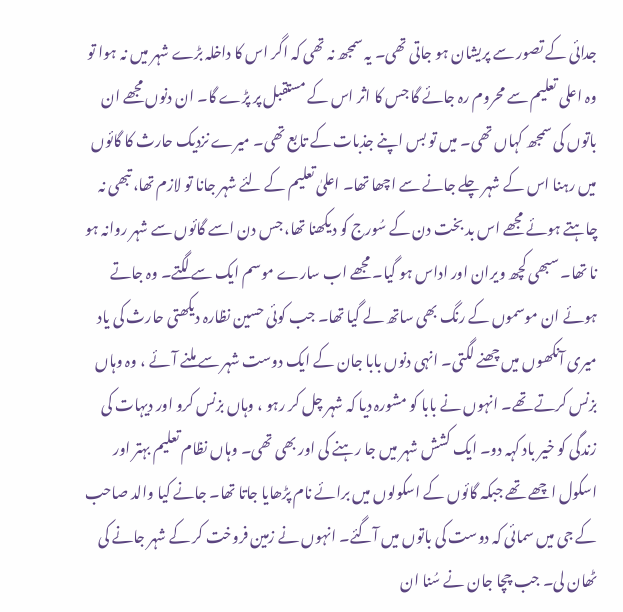جدائی کے تصور سے پریشان ہو جاتی تھی۔ یہ سمجھ نہ تھی کہ اگر اس کا داخلہ بڑے شہر میں نہ ہوا تو وہ اعلی تعلیم سے محروم رہ جائے گا جس کا اثر اس کے مستقبل پر پڑے گا۔ ان دنوں مجھے ان باتوں کی سمجھ کہاں تھی۔ میں تو بس اپنے جذبات کے تابع تھی۔ میرے نزدیک حارث کا گائوں میں رہنا اس کے شہر چلے جانے سے اچھا تھا۔ اعلیٰ تعلیم کے لئے شہر جانا تو لازم تھا، تبھی نہ چاہتے ہوئے مجھے اس بد بخت دن کے سُورج کو دیکھنا تھا، جس دن اسے گائوں سے شہر روانہ ہو نا تھا۔ سبھی کچھ ویران اور اداس ہو گیا۔ مجھے اب سارے موسم ایک سے لگتے۔ وہ جاتے ہوئے ان موسموں کے رنگ بھی ساتھ لے گیا تھا۔ جب کوئی حسین نظارہ دیکھتی حارث کی یاد میری آنکھوں میں چھنے لگتی۔ انہی دنوں بابا جان کے ایک دوست شہر سے ملنے آئے ، وہ وہاں بزنس کرتے تھے۔ انہوں نے بابا کو مشورہ دیا کہ شہر چل کر رہو ، وہاں بزنس کرو اور دیہات کی زندگی کو خیر باد کہہ دو۔ ایک کشش شہر میں جا رہنے کی اور بھی تھی۔ وہاں نظام تعلیم بہتر اور اسکول اچھے تھے جبکہ گائوں کے اسکولوں میں برائے نام پڑھایا جاتا تھا۔ جانے کیا والد صاحب کے جی میں سمائی کہ دوست کی باتوں میں آگئے۔ انہوں نے زمین فروخت کر کے شہر جانے کی ٹھان لی۔ جب چچا جان نے سُنا ان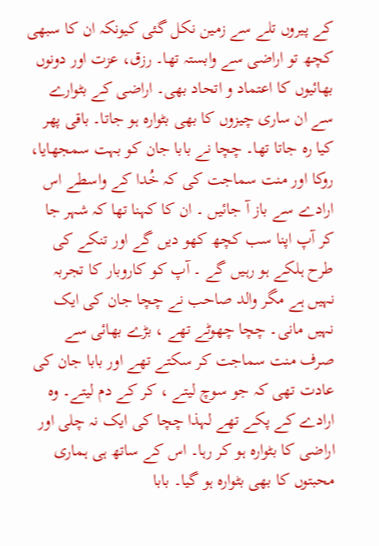کے پیروں تلے سے زمین نکل گئی کیونکہ ان کا سبھی کچھ تو اراضی سے وابستہ تھا۔ رزق، عزت اور دونوں بھائیوں کا اعتماد و اتحاد بھی۔ اراضی کے بٹوارے سے ان ساری چیزوں کا بھی بٹوارہ ہو جاتا۔ باقی پھر کیا رہ جاتا تھا۔ چچا نے بابا جان کو بہت سمجھایا، روکا اور منت سماجت کی کہ خُدا کے واسطے اس ارادے سے باز آ جائیں ۔ ان کا کہنا تھا کہ شہر جا کر آپ اپنا سب کچھ کھو دیں گے اور تنکے کی طرح ہلکے ہو رہیں گے ۔ آپ کو کاروبار کا تجربہ نہیں ہے مگر والد صاحب نے چچا جان کی ایک نہیں مانی۔ چچا چھوٹے تھے ، بڑے بھائی سے صرف منت سماجت کر سکتے تھے اور بابا جان کی عادت تھی کہ جو سوچ لیتے ، کر کے دم لیتے۔ وہ ارادے کے پکے تھے لہذا چچا کی ایک نہ چلی اور اراضی کا بٹوارہ ہو کر رہا۔ اس کے ساتھ ہی ہماری محبتوں کا بھی بٹوارہ ہو گیا۔ بابا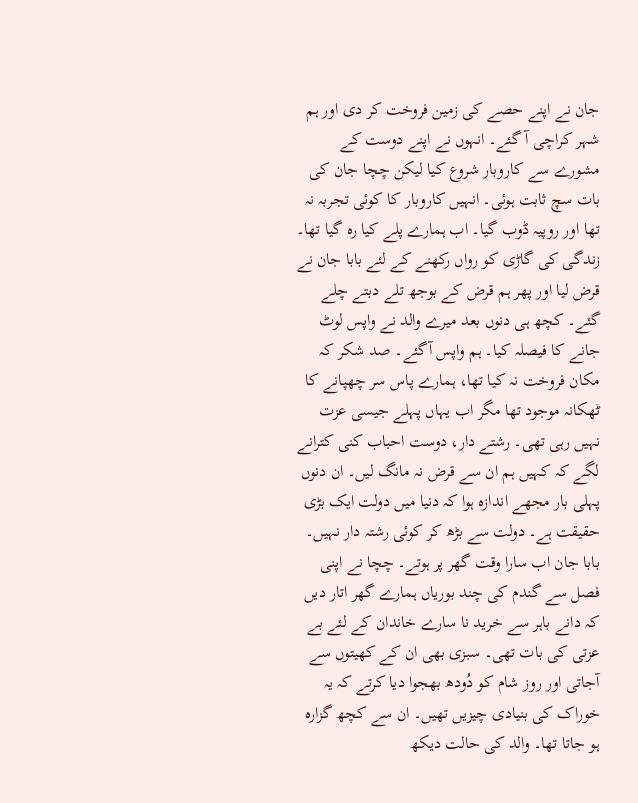جان نے اپنے حصے کی زمین فروخت کر دی اور ہم شہر کراچی آ گئے۔ انہوں نے اپنے دوست کے مشورے سے کاروبار شروع کیا لیکن چچا جان کی بات سچ ثابت ہوئی۔ انہیں کاروبار کا کوئی تجربہ نہ تھا اور روپیہ ڈوب گیا۔ اب ہمارے پلے کیا رہ گیا تھا۔ زندگی کی گاڑی کو رواں رکھنے کے لئے بابا جان نے قرض لیا اور پھر ہم قرض کے بوجھ تلے دبتے چلے گئے۔ کچھ ہی دنوں بعد میرے والد نے واپس لوٹ جانے کا فیصلہ کیا۔ ہم واپس آگئے۔ صد شکر کہ مکان فروخت نہ کیا تھا، ہمارے پاس سر چھپانے کا ٹھکانہ موجود تھا مگر اب یہاں پہلے جیسی عزت نہیں رہی تھی۔ رشتے دار، دوست احباب کنی کترانے لگے کہ کہیں ہم ان سے قرض نہ مانگ لیں۔ ان دنوں پہلی بار مجھے اندازہ ہوا کہ دنیا میں دولت ایک بڑی حقیقت ہے۔ دولت سے بڑھ کر کوئی رشتہ دار نہیں۔ بابا جان اب سارا وقت گھر پر ہوتے۔ چچا نے اپنی فصل سے گندم کی چند بوریاں ہمارے گھر اتار دیں کہ دانے باہر سے خرید نا سارے خاندان کے لئے بے عزتی کی بات تھی۔ سبزی بھی ان کے کھیتوں سے آجاتی اور روز شام کو دُودھ بھجوا دیا کرتے کہ یہ خوراک کی بنیادی چیزیں تھیں۔ ان سے کچھ گزارہ ہو جاتا تھا۔ والد کی حالت دیکھ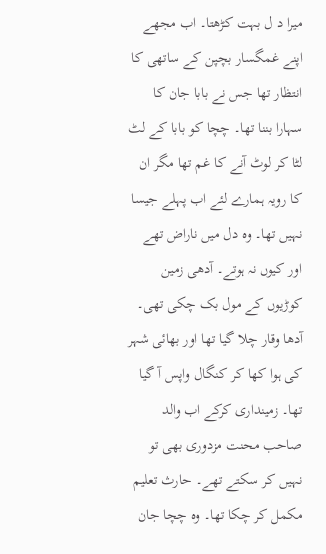میرا د ل بہت کڑھتا۔ اب مجھے اپنے غمگسار بچپن کے ساتھی کا انتظار تھا جس نے بابا جان کا سہارا بننا تھا۔ چچا کو بابا کے لٹ لٹا کر لوٹ آنے کا غم تھا مگر ان کا رویہ ہمارے لئے اب پہلے جیسا نہیں تھا۔ وہ دل میں ناراض تھے اور کیوں نہ ہوتے۔ آدھی زمین کوڑیوں کے مول بک چکی تھی۔ آدھا وقار چلا گیا تھا اور بھائی شہر کی ہوا کھا کر کنگال واپس آ گیا تھا۔ زمینداری کرکے اب والد صاحب محنت مزدوری بھی تو نہیں کر سکتے تھے۔ حارث تعلیم مکمل کر چکا تھا۔ وہ چچا جان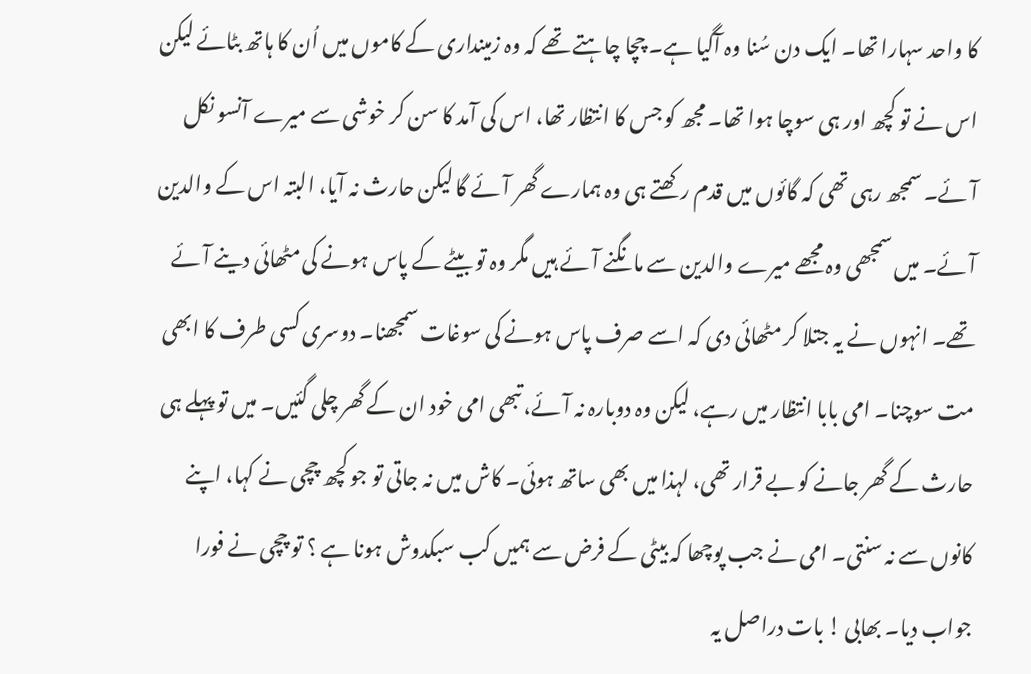کا واحد سہارا تھا۔ ایک دن سُنا وہ آگیا ہے۔ چچا چاہتے تھے کہ وہ زمینداری کے کاموں میں اُن کا ہاتھ بٹائے لیکن اس نے تو کچھ اور ہی سوچا ہوا تھا۔ مجھ کو جس کا انتظار تھا، اس کی آمد کا سن کر خوشی سے میرے آنسو نکل آئے۔ سمجھ رہی تھی کہ گائوں میں قدم رکھتے ہی وہ ہمارے گھر آئے گا لیکن حارث نہ آیا، البتہ اس کے والدین آئے۔ میں سمجھی وہ مجھے میرے والدین سے مانگنے آئے ہیں مگر وہ تو بیٹے کے پاس ہونے کی مٹھائی دینے آئے تھے۔ انہوں نے یہ جتلا کر مٹھائی دی کہ اسے صرف پاس ہونے کی سوغات سمجھنا۔ دوسری کسی طرف کا ابھی مت سوچنا۔ امی بابا انتظار میں رہے، لیکن وہ دوبارہ نہ آئے، تبھی امی خود ان کے گھر چلی گئیں۔ میں تو پہلے ہی حارث کے گھر جانے کو بے قرار تھی، لہذا میں بھی ساتھ ہوئی۔ کاش میں نہ جاتی تو جو کچھ چچی نے کہا، اپنے کانوں سے نہ سنتی۔ امی نے جب پوچھا کہ بیٹی کے فرض سے ہمیں کب سبکدوش ہونا ہے ؟ تو چچی نے فورا جواب دیا۔ بھابی ! بات دراصل یہ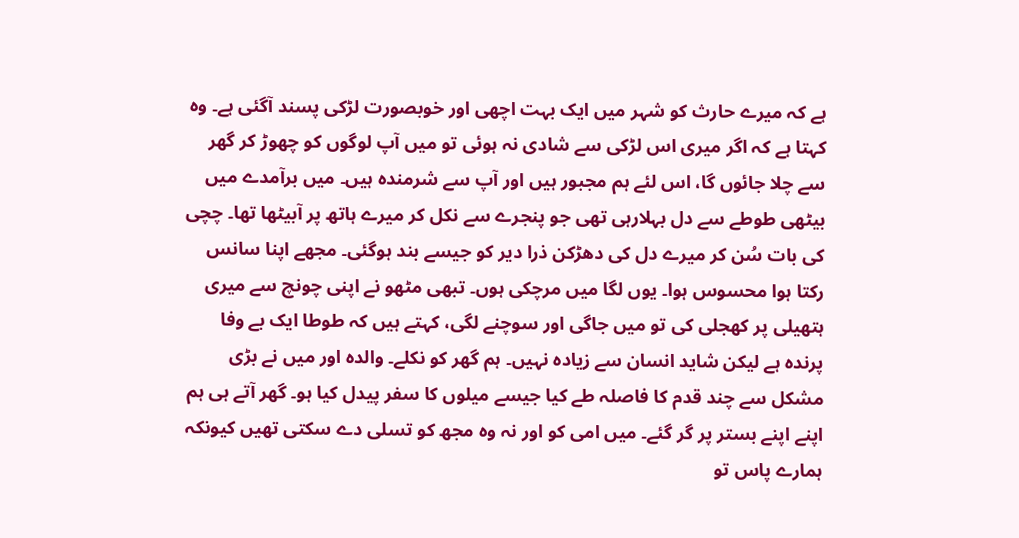ہے کہ میرے حارث کو شہر میں ایک بہت اچھی اور خوبصورت لڑکی پسند آگئی ہے۔ وہ کہتا ہے کہ اگر میری اس لڑکی سے شادی نہ ہوئی تو میں آپ لوگوں کو چھوڑ کر گھر سے چلا جائوں گا، اس لئے ہم مجبور ہیں اور آپ سے شرمندہ ہیں۔ میں برآمدے میں بیٹھی طوطے سے دل بہلارہی تھی جو پنجرے سے نکل کر میرے ہاتھ پر آبیٹھا تھا۔ چچی کی بات سُن کر میرے دل کی دھڑکن ذرا دیر کو جیسے بند ہوگئی۔ مجھے اپنا سانس رکتا ہوا محسوس ہوا۔ یوں لگا میں مرچکی ہوں۔ تبھی مٹھو نے اپنی چونچ سے میری ہتھیلی پر کھجلی کی تو میں جاگی اور سوچنے لگی، کہتے ہیں کہ طوطا ایک بے وفا پرندہ ہے لیکن شاید انسان سے زیادہ نہیں۔ ہم گھر کو نکلے۔ والدہ اور میں نے بڑی مشکل سے چند قدم کا فاصلہ طے کیا جیسے میلوں کا سفر پیدل کیا ہو۔ گھر آتے ہی ہم اپنے اپنے بستر پر گر گئے۔ میں امی کو اور نہ وہ مجھ کو تسلی دے سکتی تھیں کیونکہ ہمارے پاس تو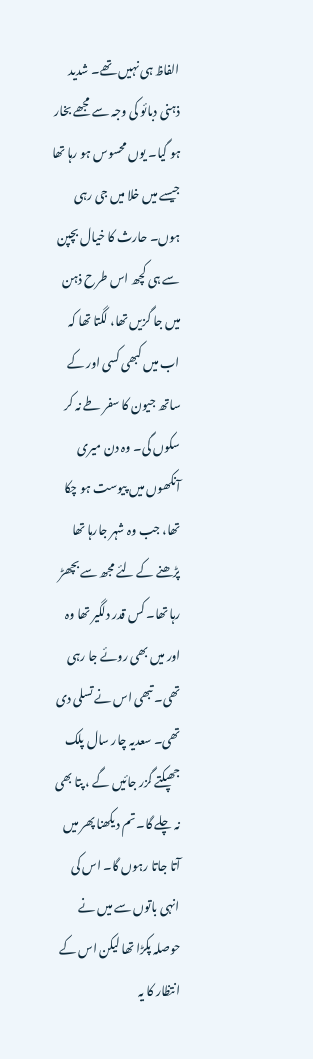الفاظ ہی نہیں تھے۔ شدید ذہنی دبائو کی وجہ سے مجھے بخار ہو گیا۔ یوں محسوس ہو رہا تھا جیسے میں خلا میں جی رہی ہوں۔ حارث کا خیال بچپن سے ہی کچھ اس طرح ذہن میں جا گزیں تھا، لگتا تھا کہ اب میں کبھی کسی اور کے ساتھ جیون کا سفر طے نہ کر سکوں گی۔ وہ دن میری آنکھوں میں پیوست ہو چکا تھا، جب وہ شہر جارہا تھا پڑھنے کے لئے مجھ سے بچھڑ رہا تھا۔ کس قدر دلگیر تھا وہ اور میں بھی روئے جا رہی تھی۔ تبھی اس نے تسلی دی تھی۔ سعدیہ چار سال پلک جھپکتے گزر جائیں گے ، پتا بھی نہ چلے گا۔ تم دیکھنا پھر میں آتا جاتا رہوں گا۔ اس کی انہی باتوں سے میں نے حوصلہ پکڑا تھا لیکن اس کے انتظار کا یہ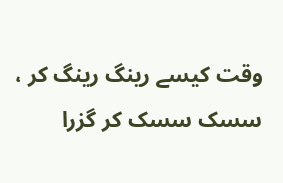وقت کیسے رینگ رینگ کر ، سسک سسک کر گزرا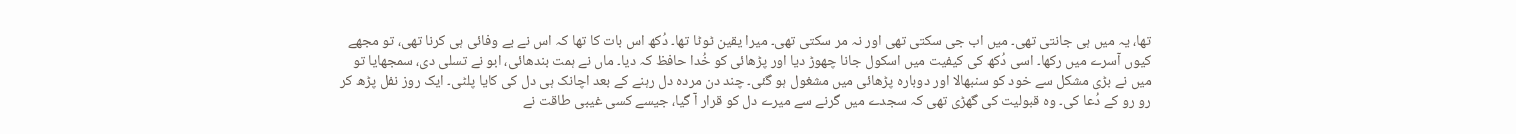تھا، یہ میں ہی جانتی تھی۔ میں اب جی سکتی تھی اور نہ مر سکتی تھی۔ میرا یقین ٹوٹا تھا۔ دُکھ اس بات کا تھا کہ اس نے بے وفائی ہی کرنا تھی، تو مجھے کیوں آسرے میں رکھا۔ اسی دُکھ کی کیفیت میں اسکول جانا چھوڑ دیا اور پڑھائی کو خُدا حافظ کہ دیا۔ ماں نے ہمت بندھائی، ابو نے تسلی دی، سمجھایا تو میں نے بڑی مشکل سے خود کو سنبھالا اور دوبارہ پڑھائی میں مشغول ہو گئی۔ چند دن مردہ دل رہنے کے بعد اچانک ہی دل کی کایا پلٹی۔ ایک روز نفل پڑھ کر رو رو کے دُعا کی۔ وہ قبولیت کی گھڑی تھی کہ سجدے میں گرنے سے میرے دل کو قرار آ گیا، جیسے کسی غیبی طاقت نے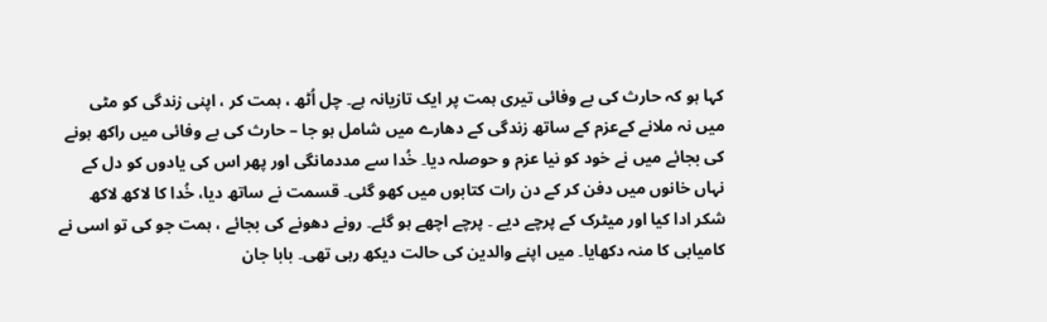کہا ہو کہ حارث کی بے وفائی تیری ہمت پر ایک تازیانہ ہے۔ چل اُٹھ ، ہمت کر ، اپنی زندگی کو مٹی میں نہ ملانے کےعزم کے ساتھ زندگی کے دھارے میں شامل ہو جا – حارث کی بے وفائی میں راکھ ہونے کی بجائے میں نے خود کو نیا عزم و حوصلہ دیا۔ خُدا سے مددمانگی اور پھر اس کی یادوں کو دل کے نہاں خانوں میں دفن کر کے دن رات کتابوں میں کھو گئی۔ قسمت نے ساتھ دیا، خُدا کا لاکھ لاکھ شکر ادا کیا اور میٹرک کے پرچے دیے ۔ پرچے اچھے ہو گئے۔ رونے دھونے کی بجائے ، ہمت جو کی تو اسی نے کامیابی کا منہ دکھایا۔ میں اپنے والدین کی حالت دیکھ رہی تھی۔ بابا جان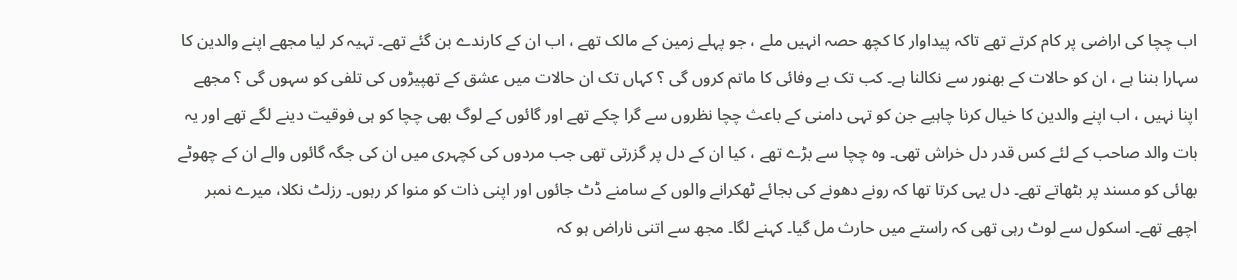اب چچا کی اراضی پر کام کرتے تھے تاکہ پیداوار کا کچھ حصہ انہیں ملے ، جو پہلے زمین کے مالک تھے ، اب ان کے کارندے بن گئے تھے۔ تہیہ کر لیا مجھے اپنے والدین کا سہارا بننا ہے ، ان کو حالات کے بھنور سے نکالنا ہے۔ کب تک بے وفائی کا ماتم کروں گی ؟ کہاں تک ان حالات میں عشق کے تھپیڑوں کی تلفی کو سہوں گی ؟ مجھے اپنا نہیں ، اب اپنے والدین کا خیال کرنا چاہیے جن کو تہی دامنی کے باعث چچا نظروں سے گرا چکے تھے اور گائوں کے لوگ بھی چچا کو ہی فوقیت دینے لگے تھے اور یہ بات والد صاحب کے لئے کس قدر دل خراش تھی۔ وہ چچا سے بڑے تھے ، کیا ان کے دل پر گزرتی تھی جب مردوں کی کچہری میں ان کی جگہ گائوں والے ان کے چھوٹے بھائی کو مسند پر بٹھاتے تھے۔ دل یہی کرتا تھا کہ رونے دھونے کی بجائے ٹھکرانے والوں کے سامنے ڈٹ جائوں اور اپنی ذات کو منوا کر رہوں۔ رزلٹ نکلا، میرے نمبر اچھے تھے۔ اسکول سے لوٹ رہی تھی کہ راستے میں حارث مل گیا۔ کہنے لگا۔ مجھ سے اتنی ناراض ہو کہ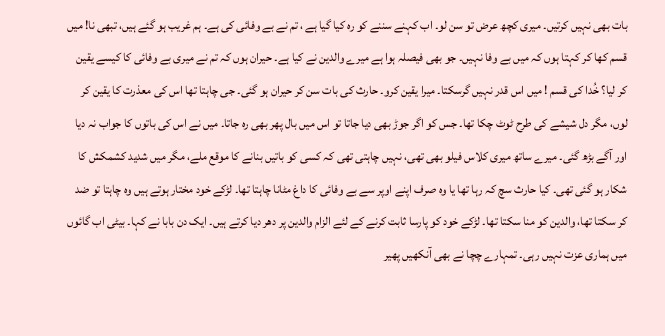بات بھی نہیں کرتیں۔ میری کچھ عرض تو سن لو۔ اب کہنے سننے کو رہ کیا گیا ہے ، تم نے بے وفائی کی ہے۔ ہم غریب ہو گئے ہیں، تبھی نا! میں قسم کھا کر کہتا ہوں کہ میں بے وفا نہیں۔ جو بھی فیصلہ ہوا ہے میرے والدین نے کیا ہے۔ حیران ہوں کہ تم نے میری بے وفائی کا کیسے یقین کر لیا؟ خُدا کی قسم ! میں اس قدر نہیں گرسکتا۔ میرا یقین کرو۔ حارث کی بات سن کر حیران ہو گئی۔ جی چاہتا تھا اس کی معذرت کا یقین کر لوں، مگر دل شیشے کی طرح ٹوٹ چکا تھا۔ جس کو اگر جوڑ بھی دیا جاتا تو اس میں بال پھر بھی رہ جاتا۔ میں نے اس کی باتوں کا جواب نہ دیا اور آگے بڑھ گئی۔ میرے ساتھ میری کلاس فیلو بھی تھی، نہیں چاہتی تھی کہ کسی کو باتیں بنانے کا موقع ملے، مگر میں شدید کشمکش کا شکار ہو گئی تھی۔ کیا حارث سچ کہ رہا تھا یا وہ صرف اپنے اوپر سے بے وفائی کا داغ مٹانا چاہتا تھا۔ لڑکے خود مختار ہوتے ہیں وہ چاہتا تو ضد کر سکتا تھا، والدین کو منا سکتا تھا۔ لڑکے خود کو پارسا ثابت کرنے کے لئے الزام والدین پر دھر دیا کرتے ہیں۔ ایک دن بابا نے کہا۔ بیٹی اب گائوں میں ہماری عزت نہیں رہی۔ تمہارے چچا نے بھی آنکھیں پھیر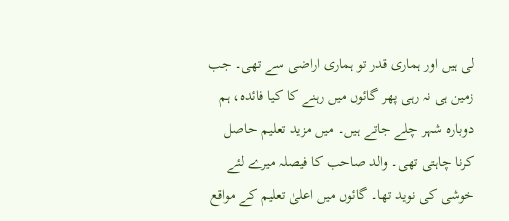لی ہیں اور ہماری قدر تو ہماری اراضی سے تھی۔ جب زمین ہی نہ رہی پھر گائوں میں رہنے کا کیا فائدہ، ہم دوبارہ شہر چلے جاتے ہیں۔ میں مزید تعلیم حاصل کرنا چاہتی تھی۔ والد صاحب کا فیصلہ میرے لئے خوشی کی نوید تھا۔ گائوں میں اعلیٰ تعلیم کے مواقع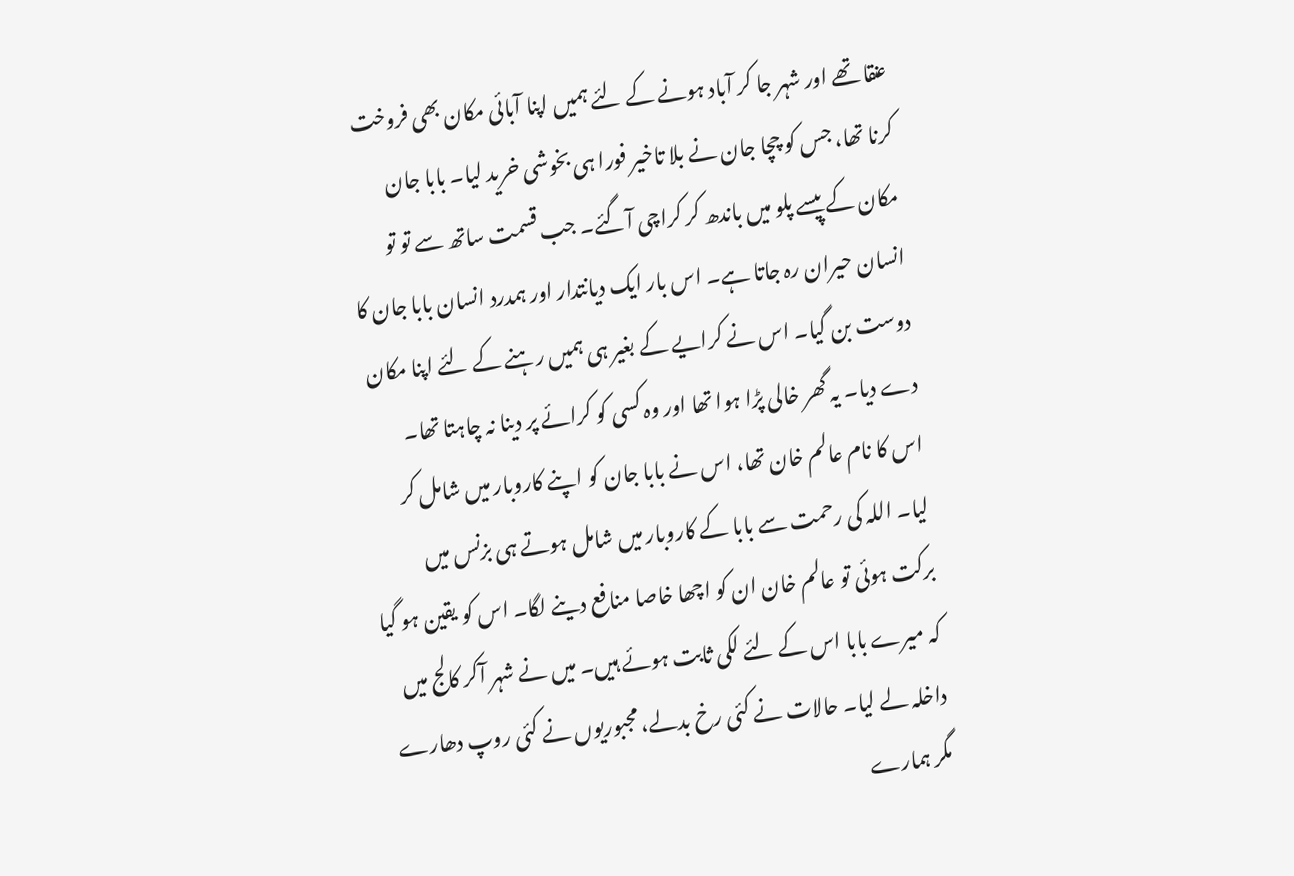عنقا تھے اور شہر جا کر آباد ہونے کے لئے ہمیں اپنا آبائی مکان بھی فروخت کرنا تھا، جس کو چچا جان نے بلا تاخیر فورا ہی بخوشی خرید لیا۔ بابا جان مکان کے پیسے پلو میں باندھ کر کراچی آگئے۔ جب قسمت ساتھ سے تو تو انسان حیران رہ جاتا ہے۔ اس بار ایک دیانتدار اور ہمدرد انسان بابا جان کا دوست بن گیا۔ اس نے کرایے کے بغیر ہی ہمیں رہنے کے لئے اپنا مکان دے دیا۔ یہ گھر خالی پڑا ہوا تھا اور وہ کسی کو کرائے پر دینا نہ چاہتا تھا۔ اس کا نام عالم خان تھا، اس نے بابا جان کو اپنے کاروبار میں شامل کر لیا۔ اللہ کی رحمت سے بابا کے کاروبار میں شامل ہوتے ہی بزنس میں برکت ہوئی تو عالم خان ان کو اچھا خاصا منافع دینے لگا۔ اس کو یقین ہو گیا کہ میرے بابا اس کے لئے لکی ثابت ہوئے ہیں۔ میں نے شہر آکر کالج میں داخلہ لے لیا۔ حالات نے کئی رخ بدلے، مجبوریوں نے کئی روپ دھارے مگر ہمارے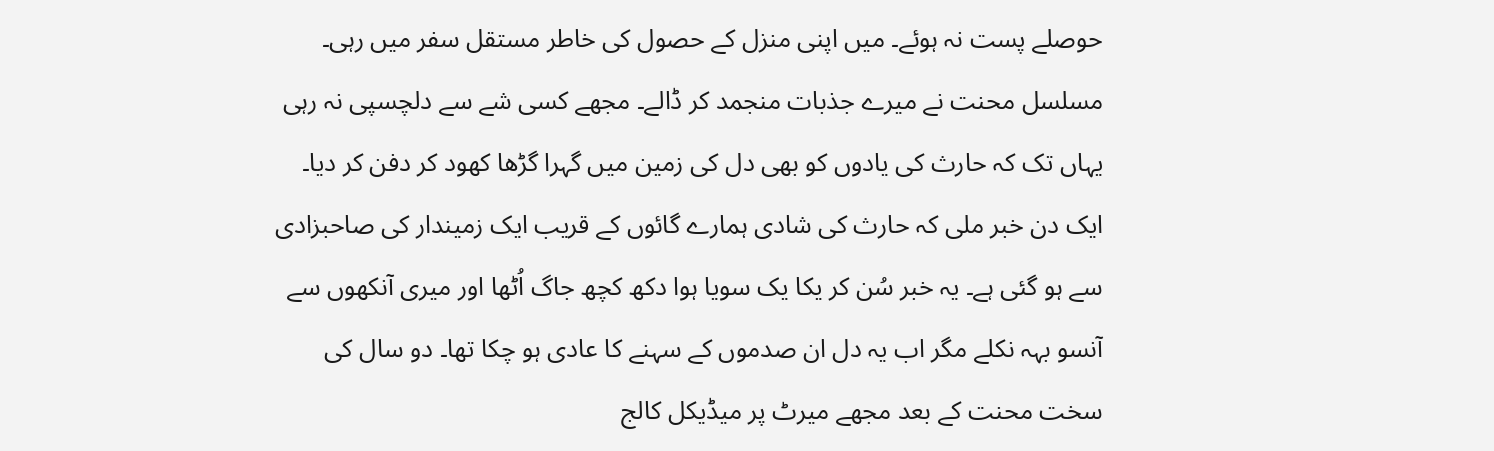حوصلے پست نہ ہوئے۔ میں اپنی منزل کے حصول کی خاطر مستقل سفر میں رہی۔ مسلسل محنت نے میرے جذبات منجمد کر ڈالے۔ مجھے کسی شے سے دلچسپی نہ رہی یہاں تک کہ حارث کی یادوں کو بھی دل کی زمین میں گہرا گڑھا کھود کر دفن کر دیا۔ ایک دن خبر ملی کہ حارث کی شادی ہمارے گائوں کے قریب ایک زمیندار کی صاحبزادی سے ہو گئی ہے۔ یہ خبر سُن کر یکا یک سویا ہوا دکھ کچھ جاگ اُٹھا اور میری آنکھوں سے آنسو بہہ نکلے مگر اب یہ دل ان صدموں کے سہنے کا عادی ہو چکا تھا۔ دو سال کی سخت محنت کے بعد مجھے میرٹ پر میڈیکل کالج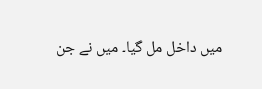میں داخل مل گیا۔ میں نے جن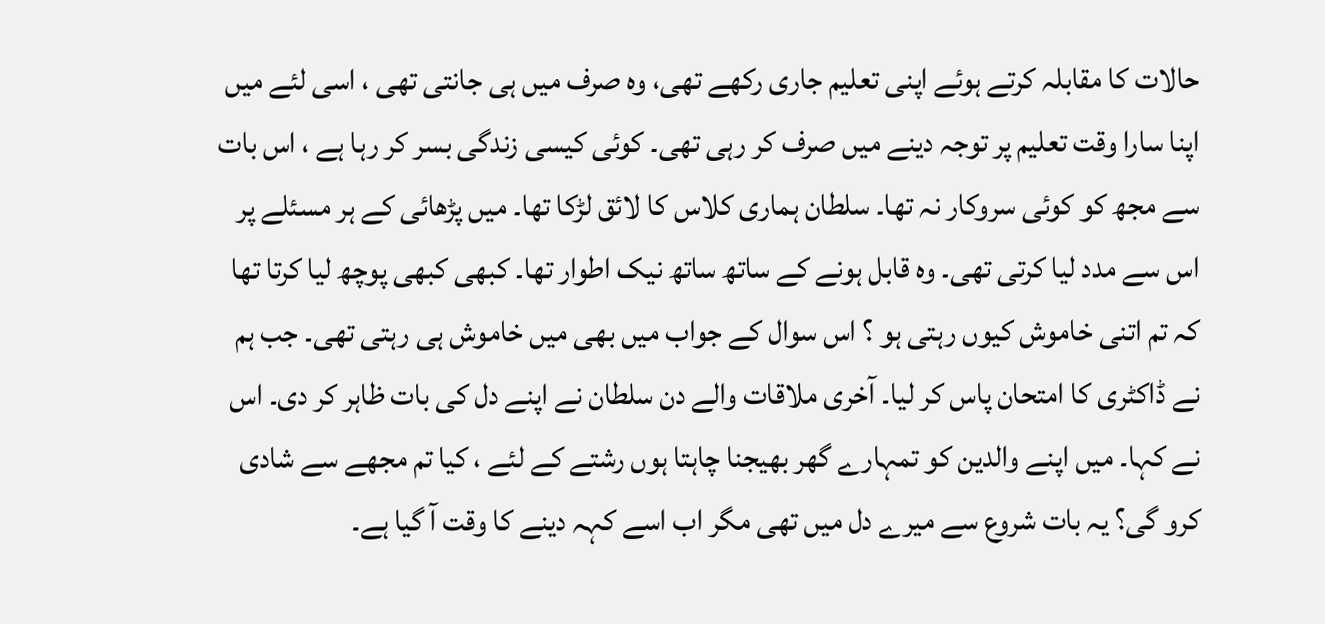حالات کا مقابلہ کرتے ہوئے اپنی تعلیم جاری رکھے تھی، وہ صرف میں ہی جانتی تھی ، اسی لئے میں اپنا سارا وقت تعلیم پر توجہ دینے میں صرف کر رہی تھی۔ کوئی کیسی زندگی بسر کر رہا ہے ، اس بات سے مجھ کو کوئی سروکار نہ تھا۔ سلطان ہماری کلاس کا لائق لڑکا تھا۔ میں پڑھائی کے ہر مسئلے پر اس سے مدد لیا کرتی تھی۔ وہ قابل ہونے کے ساتھ ساتھ نیک اطوار تھا۔ کبھی کبھی پوچھ لیا کرتا تھا کہ تم اتنی خاموش کیوں رہتی ہو ؟ اس سوال کے جواب میں بھی میں خاموش ہی رہتی تھی۔ جب ہم نے ڈاکٹری کا امتحان پاس کر لیا۔ آخری ملاقات والے دن سلطان نے اپنے دل کی بات ظاہر کر دی۔ اس نے کہا۔ میں اپنے والدین کو تمہارے گھر بھیجنا چاہتا ہوں رشتے کے لئے ، کیا تم مجھے سے شادی کرو گی؟ یہ بات شروع سے میرے دل میں تھی مگر اب اسے کہہ دینے کا وقت آ گیا ہے۔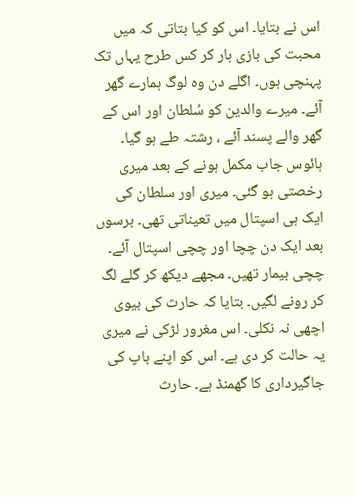اس نے بتایا۔ اس کو کیا بتاتی کہ میں محبت کی بازی ہار کر کس طرح یہاں تک پہنچی ہوں۔ اگلے دن وہ لوگ ہمارے گھر آئے۔ میرے والدین کو سُلطان اور اس کے گھر والے پسند آئے ، رشتہ طے ہو گیا۔ ہائوس جاب مکمل ہونے کے بعد میری رخصتی ہو گئی۔ میری اور سلطان کی ایک ہی اسپتال میں تعیناتی تھی۔ برسوں بعد ایک دن چچا اور چچی اسپتال آئے۔ چچی بیمار تھیں۔ مجھے دیکھ کر گلے لگ کر رونے لگیں۔ بتایا کہ حارث کی بیوی اچھی نہ نکلی۔ اس مغرور لڑکی نے میری یہ حالت کر دی ہے۔ اس کو اپنے باپ کی جاگیرداری کا گھمنڈ ہے۔ حارث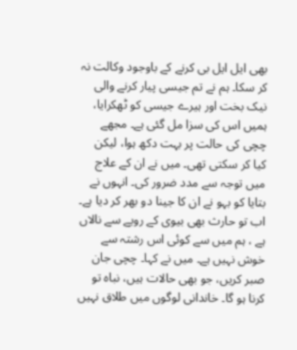بھی ایل ایل بی کرنے کے باوجود وکالت نہ کر سکا۔ ہم نے تم جیسی پیار کرنے والی نیک بخت اور ہیرے جیسی کو ٹھکرایا، ہمیں اس کی سزا مل گئی ہے۔ مجھے چچی کی حالت پر بہت دکھ ہوا، لیکن کیا کر سکتی تھی۔ میں نے ان کے علاج میں توجہ سے مدد ضرور کی۔ انہوں نے بتایا کو بہو نے ان کا جینا دو بھر کر دیا ہے۔ اب تو حارث بھی بیوی کے رویے سے نالاں ہے ، ہم میں سے کوئی اس رشتہ سے خوش نہیں ہے۔ میں نے کہا۔ چچی جان صبر کریں، جو بھی حالات ہیں، نباہ تو کرنا ہو گا۔ خاندانی لوگوں میں طلاق نہیں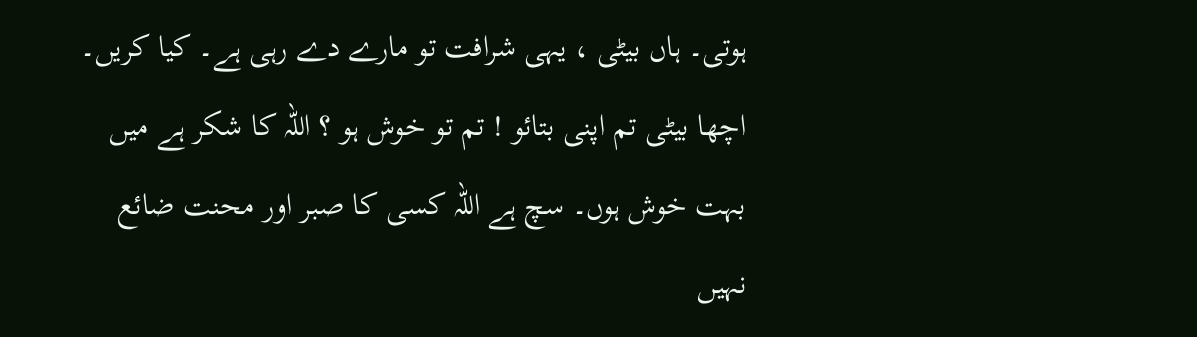ہوتی۔ ہاں بیٹی ، یہی شرافت تو مارے دے رہی ہے۔ کیا کریں۔ اچھا بیٹی تم اپنی بتائو ! تم تو خوش ہو ؟ اللہ کا شکر ہے میں بہت خوش ہوں۔ سچ ہے اللہ کسی کا صبر اور محنت ضائع نہیں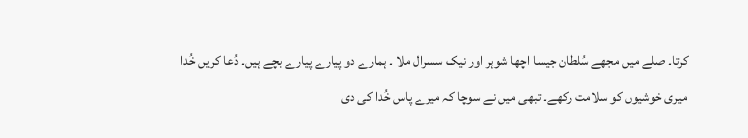کرتا۔ صلے میں مجھے سُلطان جیسا اچھا شوہر اور نیک سسرال ملا ۔ ہمارے دو پیارے پیارے بچے ہیں۔ دُعا کریں خُدا میری خوشیوں کو سلامت رکھے۔ تبھی میں نے سوچا کہ میرے پاس خُدا کی دی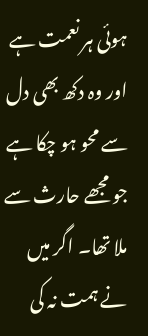ہوئی ہر نعمت ہے اور وہ دکھ بھی دل سے محو ہو چکا ہے جو مجھے حارث سے ملا تھا۔ اگر میں نے ہمت نہ کی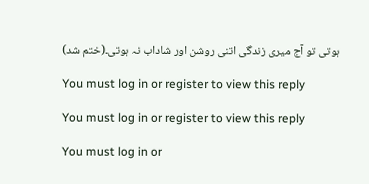ہوتی تو آج میری زندگی اتنی روشن اور شاداب نہ ہوتی۔(ختم شد)

You must log in or register to view this reply

You must log in or register to view this reply

You must log in or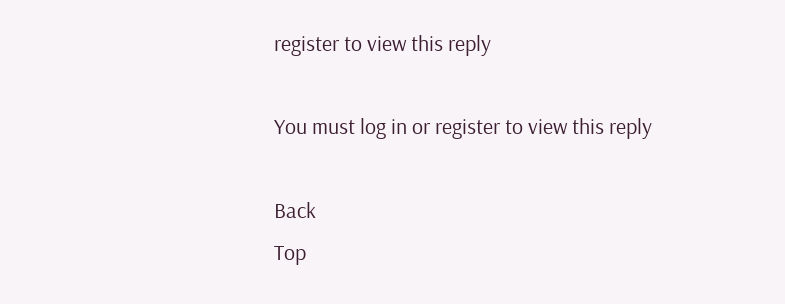register to view this reply

You must log in or register to view this reply

Back
Top